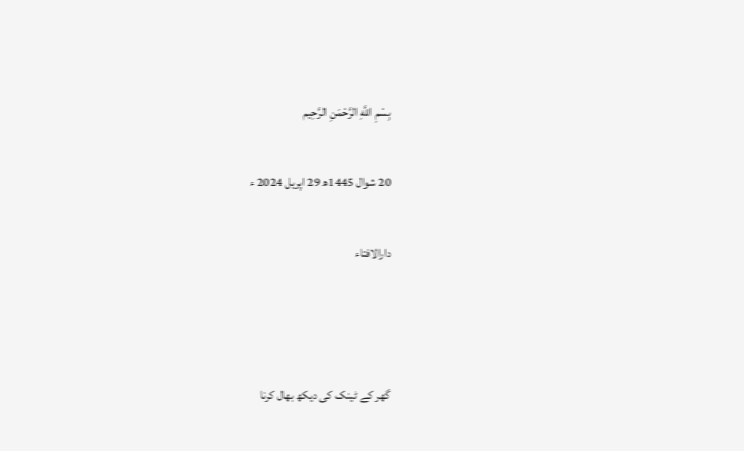بِسْمِ اللَّهِ الرَّحْمَنِ الرَّحِيم

20 شوال 1445ھ 29 اپریل 2024 ء

دارالافتاء



گھر کے ٹینک کی دیکھ بھال کرنا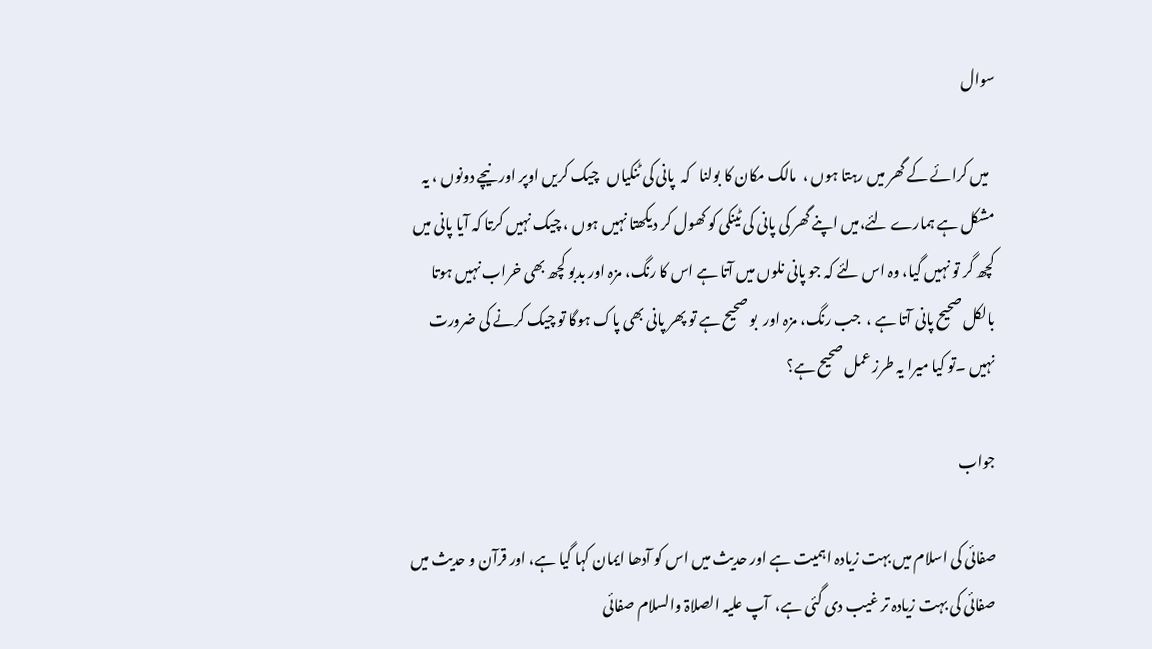سوال

  میں کرائے کے گھر میں رہتا ہوں ،  مالک مکان کا بولنا   کہ  پانی کی ٹنکیاں   چیک کریں اوپر اور نیچے دونوں ، یہ مشکل ہے ہمارے لئے،میں اپنے گھر کی پانی کی ٹینکی کو کھول کر دیکھتا نہیں ہوں ، چیک نہیں کرتا کہ آیا پانی میں کچھ گر تو نہیں گیا، وہ اس لئے کہ جو پانی نلوں میں آتا ہے اس کا رنگ، مزہ اور بدبو کچھ بھی خراب نہیں ہوتا  بالکل صحیح پانی آتا ہے ،  جب رنگ، مزہ اور  بو صحیح ہے تو پھر پانی بھی پاک ہوگا تو چیک کرنے کی ضرورت نہیں ۔تو کیا میرا یہ طرز عمل صحیح ہے؟

جواب

صفائی کی اسلام میں بہت زیادہ اہمیت ہے اور حدیث میں اس کو آدھا ایمان کہا گیا ہے، اور قرآن و حدیث میں صفائی کی بہت زیادہ تر غیب دی گئی ہے،  آپ علیہ الصلاۃ والسلام صفائی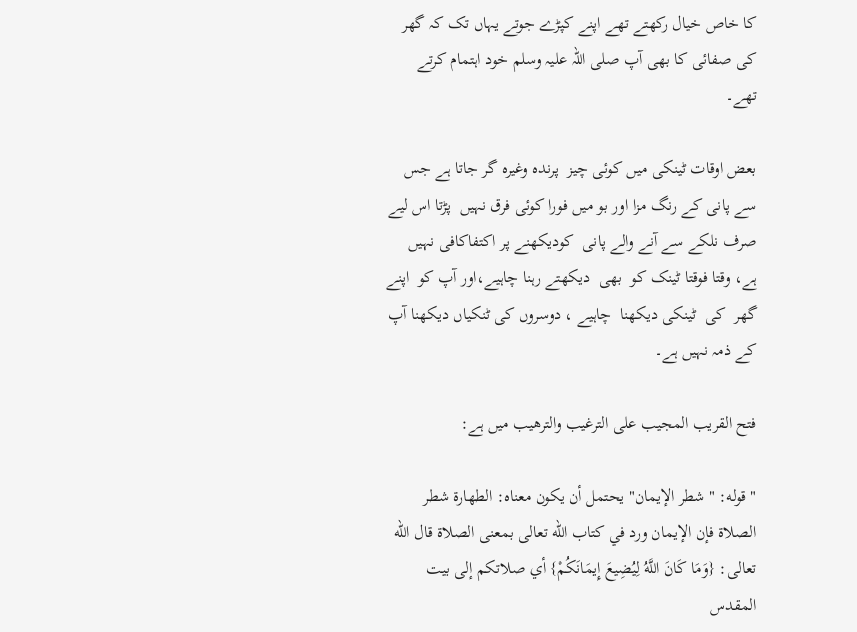کا خاص خیال رکھتے تھے اپنے کپڑے جوتے یہاں تک کہ گھر کی صفائی کا بھی آپ صلی اللہ علیہ وسلم خود اہتمام کرتے تھے۔

بعض اوقات ٹینکی میں کوئی چیز  پرندہ وغیرہ گر جاتا ہے جس سے پانی کے رنگ مزا اور بو میں فورا کوئی فرق نہیں  پڑتا اس لیے  صرف نلکے سے آنے والے پانی  کودیکھنے پر اکتفاکافی نہیں ہے، وقتا فوقتا ٹینک کو  بھی  دیکھتے رہنا چاہیے،اور آپ کو  اپنے گھر  کی  ٹینکی دیکھنا  چاہیے ، دوسروں کی ٹنکیاں دیکھنا آپ کے ذمہ نہیں ہے۔

فتح القريب المجيب على الترغيب والترهيب ميں ہے:

"قوله: "شطر الإيمان" يحتمل أن يكون معناه: الطهارة شطر الصلاة فإن الإيمان ورد في كتاب اللّه تعالى بمعنى الصلاة قال اللّه تعالى: {وَمَا كَانَ اللَّهُ لِيُضِيعَ إِيمَانَكُمْ} أي صلاتكم إلى بيت المقدس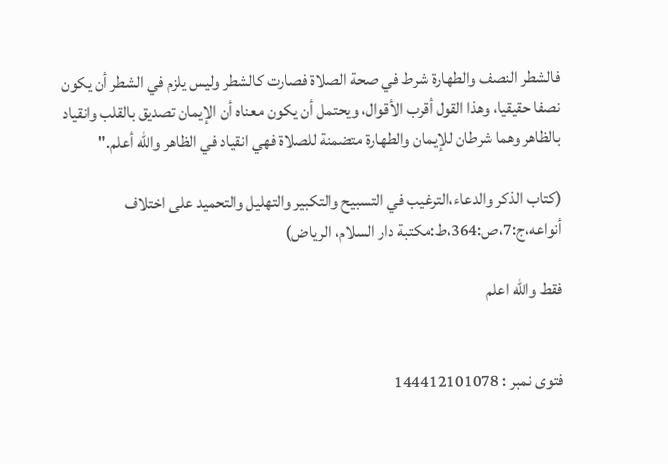فالشطر النصف والطهارة شرط في صحة الصلاة فصارت كالشطر وليس يلزم في الشطر أن يكون نصفا حقيقيا، وهذا القول أقرب الأقوال، ويحتمل أن يكون معناه أن الإيمان تصديق بالقلب وانقياد بالظاهر وهما شرطان للإيمان والطهارة متضمنة للصلاة فهي انقياد في الظاهر واللّه أعلم."

(كتاب الذكر والدعاء،الترغيب في التسبيح والتكبير والتهليل والتحميد على اختلاف أنواعه،ج:7،ص:364،ط:مكتبة دار السلام، الرياض)

فقط والله اعلم


فتوی نمبر : 144412101078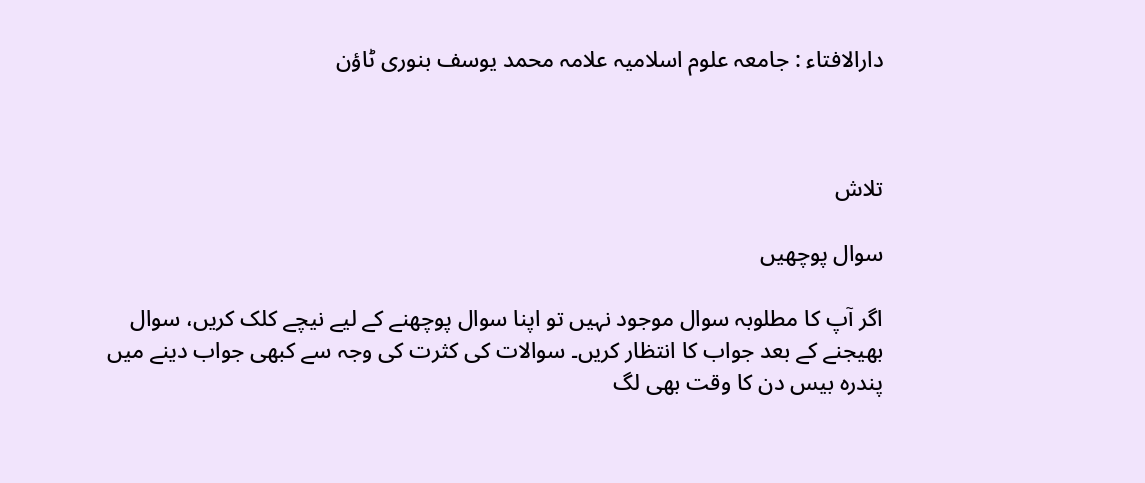دارالافتاء : جامعہ علوم اسلامیہ علامہ محمد یوسف بنوری ٹاؤن



تلاش

سوال پوچھیں

اگر آپ کا مطلوبہ سوال موجود نہیں تو اپنا سوال پوچھنے کے لیے نیچے کلک کریں، سوال بھیجنے کے بعد جواب کا انتظار کریں۔ سوالات کی کثرت کی وجہ سے کبھی جواب دینے میں پندرہ بیس دن کا وقت بھی لگ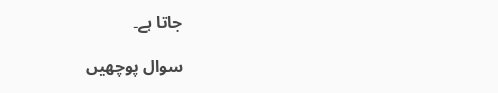جاتا ہے۔

سوال پوچھیں